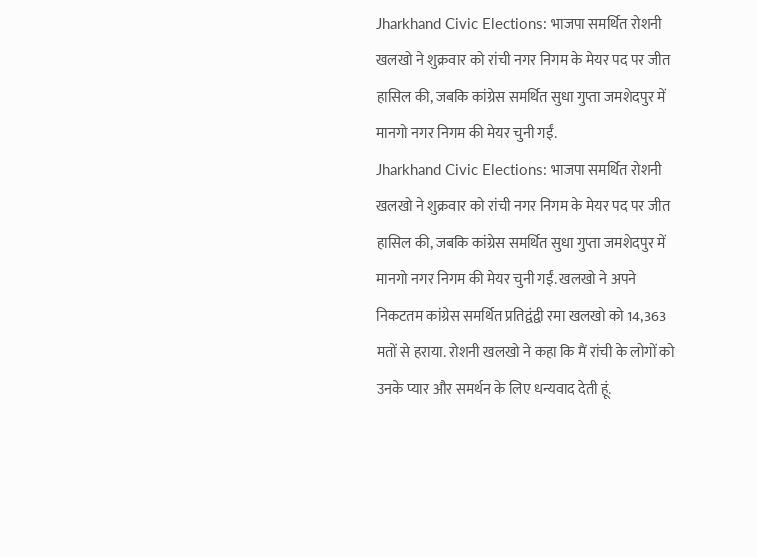Jharkhand Civic Elections: भाजपा समर्थित रोशनी खलखो ने शुक्रवार को रांची नगर निगम के मेयर पद पर जीत हासिल की, जबकि कांग्रेस समर्थित सुधा गुप्ता जमशेदपुर में मानगो नगर निगम की मेयर चुनी गईं.
Jharkhand Civic Elections: भाजपा समर्थित रोशनी खलखो ने शुक्रवार को रांची नगर निगम के मेयर पद पर जीत हासिल की, जबकि कांग्रेस समर्थित सुधा गुप्ता जमशेदपुर में मानगो नगर निगम की मेयर चुनी गईं. खलखो ने अपने निकटतम कांग्रेस समर्थित प्रतिद्वंद्वी रमा खलखो को 14,363 मतों से हराया. रोशनी खलखो ने कहा कि मैं रांची के लोगों को उनके प्यार और समर्थन के लिए धन्यवाद देती हूं.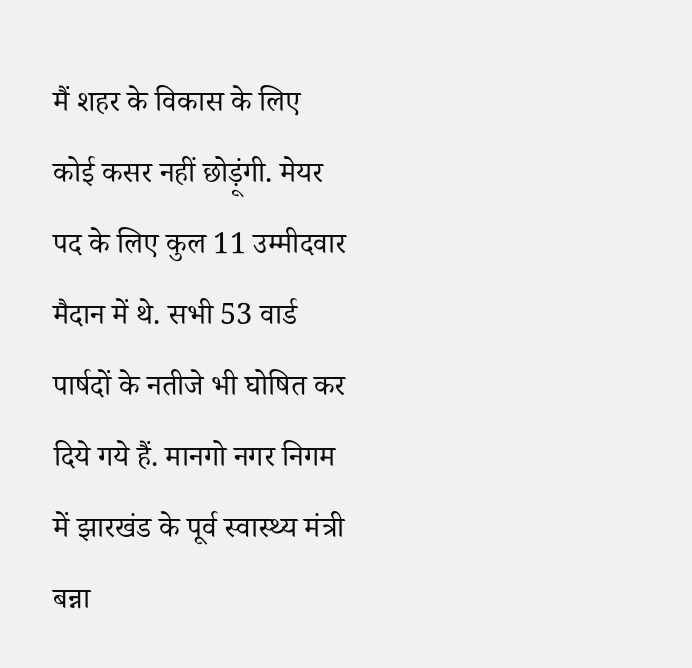मैं शहर के विकास के लिए कोई कसर नहीं छोड़ूंगी. मेयर पद के लिए कुल 11 उम्मीदवार मैदान में थे. सभी 53 वार्ड पार्षदों के नतीजे भी घोषित कर दिये गये हैं. मानगो नगर निगम में झारखंड के पूर्व स्वास्थ्य मंत्री बन्ना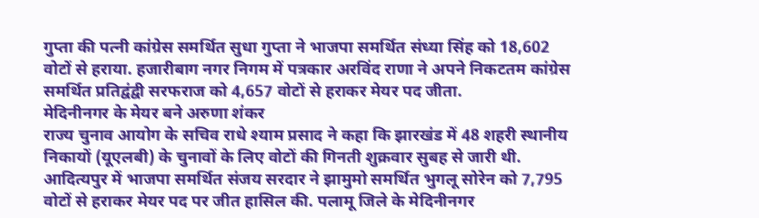गुप्ता की पत्नी कांग्रेस समर्थित सुधा गुप्ता ने भाजपा समर्थित संध्या सिंह को 18,602 वोटों से हराया. हजारीबाग नगर निगम में पत्रकार अरविंद राणा ने अपने निकटतम कांग्रेस समर्थित प्रतिद्वंद्वी सरफराज को 4,657 वोटों से हराकर मेयर पद जीता.
मेदिनीनगर के मेयर बने अरुणा शंकर
राज्य चुनाव आयोग के सचिव राधे श्याम प्रसाद ने कहा कि झारखंड में 48 शहरी स्थानीय निकायों (यूएलबी) के चुनावों के लिए वोटों की गिनती शुक्रवार सुबह से जारी थी. आदित्यपुर में भाजपा समर्थित संजय सरदार ने झामुमो समर्थित भुगलू सोरेन को 7,795 वोटों से हराकर मेयर पद पर जीत हासिल की. पलामू जिले के मेदिनीनगर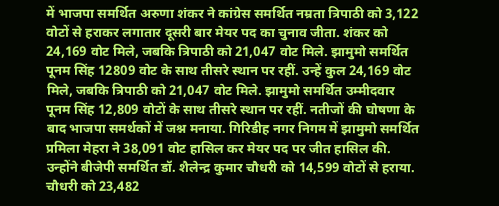में भाजपा समर्थित अरुणा शंकर ने कांग्रेस समर्थित नम्रता त्रिपाठी को 3,122 वोटों से हराकर लगातार दूसरी बार मेयर पद का चुनाव जीता. शंकर को 24,169 वोट मिले, जबकि त्रिपाठी को 21,047 वोट मिले. झामुमो समर्थित पूनम सिंह 12809 वोट के साथ तीसरे स्थान पर रहीं. उन्हें कुल 24,169 वोट मिले, जबकि त्रिपाठी को 21,047 वोट मिले. झामुमो समर्थित उम्मीदवार पूनम सिंह 12,809 वोटों के साथ तीसरे स्थान पर रहीं. नतीजों की घोषणा के बाद भाजपा समर्थकों में जश्न मनाया. गिरिडीह नगर निगम में झामुमो समर्थित प्रमिला मेहरा ने 38,091 वोट हासिल कर मेयर पद पर जीत हासिल की. उन्होंने बीजेपी समर्थित डॉ. शैलेन्द्र कुमार चौधरी को 14,599 वोटों से हराया. चौधरी को 23,482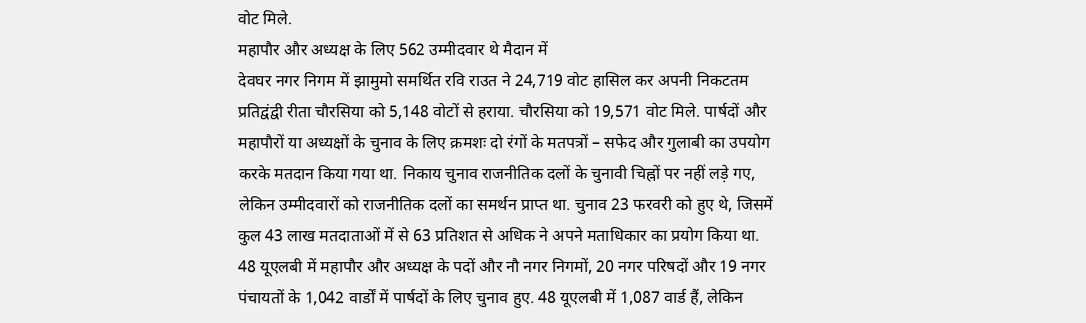वोट मिले.
महापौर और अध्यक्ष के लिए 562 उम्मीदवार थे मैदान में
देवघर नगर निगम में झामुमो समर्थित रवि राउत ने 24,719 वोट हासिल कर अपनी निकटतम प्रतिद्वंद्वी रीता चौरसिया को 5,148 वोटों से हराया. चौरसिया को 19,571 वोट मिले. पार्षदों और महापौरों या अध्यक्षों के चुनाव के लिए क्रमशः दो रंगों के मतपत्रों – सफेद और गुलाबी का उपयोग करके मतदान किया गया था. निकाय चुनाव राजनीतिक दलों के चुनावी चिह्नों पर नहीं लड़े गए, लेकिन उम्मीदवारों को राजनीतिक दलों का समर्थन प्राप्त था. चुनाव 23 फरवरी को हुए थे, जिसमें कुल 43 लाख मतदाताओं में से 63 प्रतिशत से अधिक ने अपने मताधिकार का प्रयोग किया था. 48 यूएलबी में महापौर और अध्यक्ष के पदों और नौ नगर निगमों, 20 नगर परिषदों और 19 नगर पंचायतों के 1,042 वार्डों में पार्षदों के लिए चुनाव हुए. 48 यूएलबी में 1,087 वार्ड हैं, लेकिन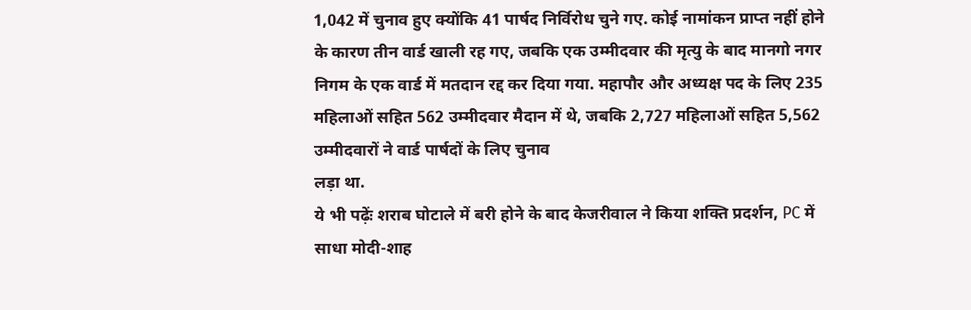1,042 में चुनाव हुए क्योंकि 41 पार्षद निर्विरोध चुने गए. कोई नामांकन प्राप्त नहीं होने के कारण तीन वार्ड खाली रह गए, जबकि एक उम्मीदवार की मृत्यु के बाद मानगो नगर निगम के एक वार्ड में मतदान रद्द कर दिया गया. महापौर और अध्यक्ष पद के लिए 235 महिलाओं सहित 562 उम्मीदवार मैदान में थे, जबकि 2,727 महिलाओं सहित 5,562 उम्मीदवारों ने वार्ड पार्षदों के लिए चुनाव
लड़ा था.
ये भी पढ़ेंः शराब घोटाले में बरी होने के बाद केजरीवाल ने किया शक्ति प्रदर्शन, PC में साधा मोदी-शाह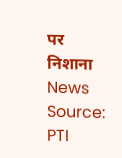पर निशाना
News Source: PTI